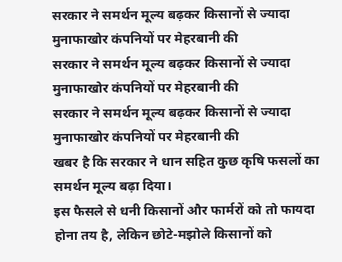सरकार ने समर्थन मूल्य बढ़कर किसानों से ज्यादा मुनाफाखोर कंपनियों पर मेहरबानी की
सरकार ने समर्थन मूल्य बढ़कर किसानों से ज्यादा मुनाफाखोर कंपनियों पर मेहरबानी की
सरकार ने समर्थन मूल्य बढ़कर किसानों से ज्यादा मुनाफाखोर कंपनियों पर मेहरबानी की
खबर है कि सरकार ने धान सहित कुछ कृषि फसलों का समर्थन मूल्य बढ़ा दिया।
इस फैसले से धनी किसानों और फार्मरों को तो फायदा होना तय है, लेकिन छोटे-मझोले किसानों को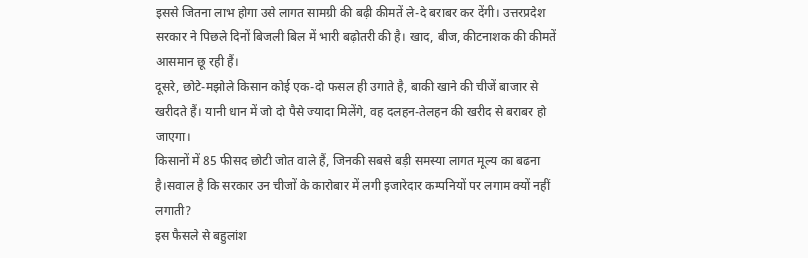इससे जितना लाभ होगा उसे लागत सामग्री की बढ़ी कीमतें ले-दे बराबर कर देंगी। उत्तरप्रदेश सरकार ने पिछले दिनों बिजली बिल में भारी बढ़ोतरी की है। खाद, बीज, कीटनाशक की कीमतें आसमान छू रही हैं।
दूसरे, छोटे-मझोले किसान कोई एक-दो फसल ही उगाते है, बाकी खाने की चीजें बाजार से खरीदते हैं। यानी धान में जो दो पैसे ज्यादा मिलेंगे, वह दलहन-तेलहन की खरीद से बराबर हो जाएगा।
किसानों में 85 फीसद छोटी जोत वाले हैं, जिनकी सबसे बड़ी समस्या लागत मूल्य का बढना है।सवाल है कि सरकार उन चीजों के कारोबार में लगी इजारेदार कम्पनियों पर लगाम क्यों नहीं लगाती?
इस फैसले से बहुलांश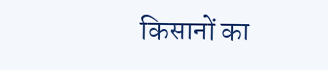किसानों का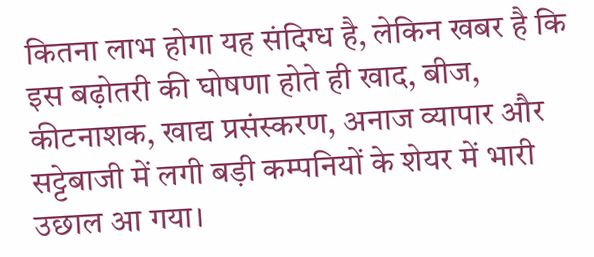कितना लाभ होगा यह संदिग्ध है, लेकिन खबर है कि इस बढ़ोतरी की घोषणा होते ही खाद, बीज, कीटनाशक, खाद्य प्रसंस्करण, अनाज व्यापार और सट्टेबाजी में लगी बड़ी कम्पनियों के शेयर में भारी उछाल आ गया।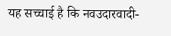यह सच्चाई है कि नवउदारवादी-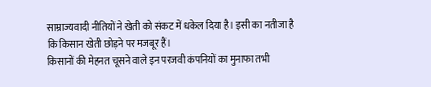साम्राज्यवादी नीतियों ने खेती को संकट में धकेल दिया है। इसी का नतीजा है कि किसान खेती छोड़ने पर मजबूर हैं।
किसानों की मेहनत चूसने वाले इन परजवी कंपनियों का मुनाफा तभी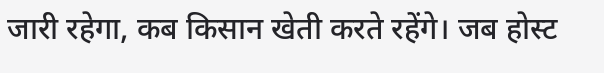जारी रहेगा, कब किसान खेती करते रहेंगे। जब होस्ट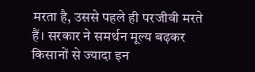मरता है, उससे पहले ही परजीवी मरते हैं। सरकार ने समर्थन मूल्य बढ़कर किसानों से ज्यादा इन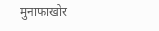मुनाफाखोर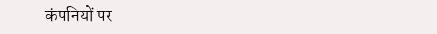कंपनियों पर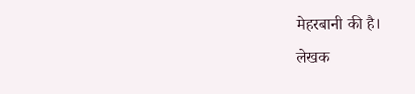मेहरबानी की है।
लेखक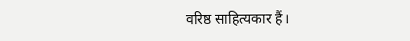वरिष्ठ साहित्यकार हैं।